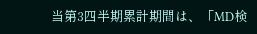当第3四半期累計期間は、「MD検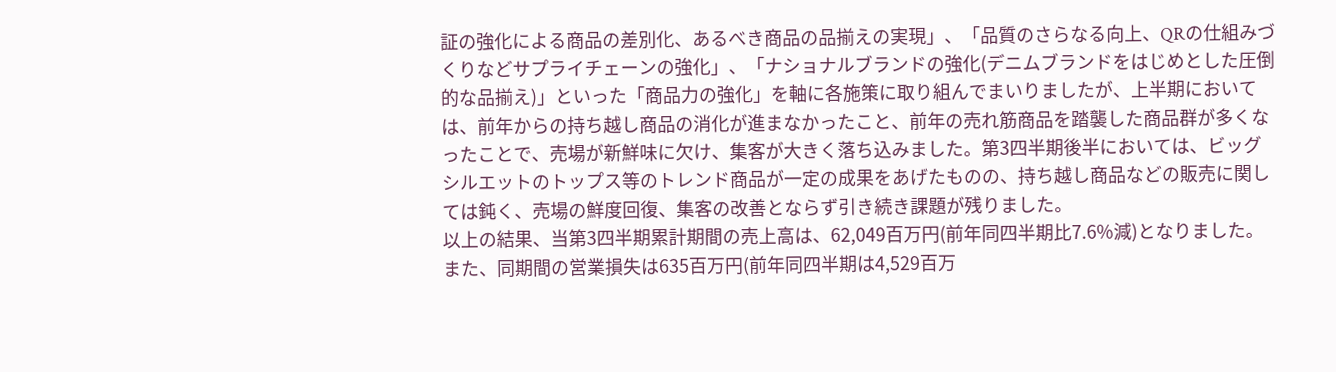証の強化による商品の差別化、あるべき商品の品揃えの実現」、「品質のさらなる向上、QRの仕組みづくりなどサプライチェーンの強化」、「ナショナルブランドの強化(デニムブランドをはじめとした圧倒的な品揃え)」といった「商品力の強化」を軸に各施策に取り組んでまいりましたが、上半期においては、前年からの持ち越し商品の消化が進まなかったこと、前年の売れ筋商品を踏襲した商品群が多くなったことで、売場が新鮮味に欠け、集客が大きく落ち込みました。第3四半期後半においては、ビッグシルエットのトップス等のトレンド商品が一定の成果をあげたものの、持ち越し商品などの販売に関しては鈍く、売場の鮮度回復、集客の改善とならず引き続き課題が残りました。
以上の結果、当第3四半期累計期間の売上高は、62,049百万円(前年同四半期比7.6%減)となりました。また、同期間の営業損失は635百万円(前年同四半期は4,529百万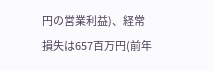円の営業利益)、経常損失は657百万円(前年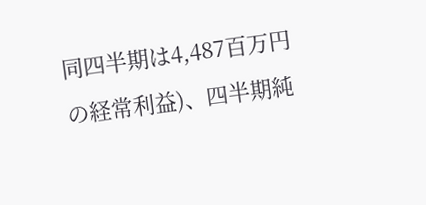同四半期は4,487百万円の経常利益)、四半期純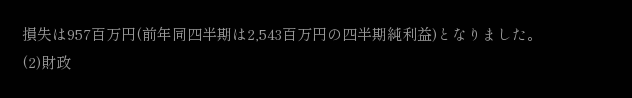損失は957百万円(前年同四半期は2,543百万円の四半期純利益)となりました。
(2)財政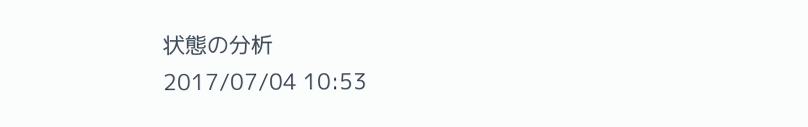状態の分析
2017/07/04 10:53